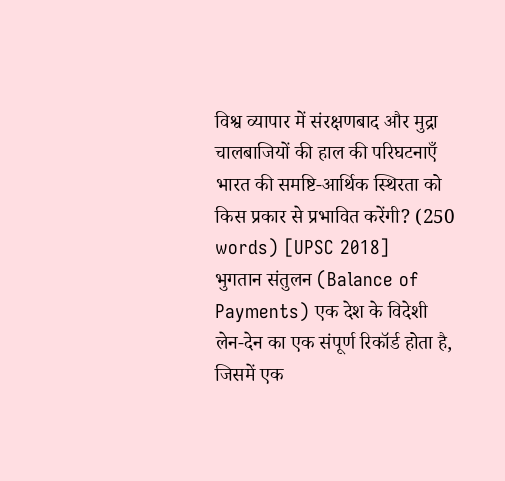विश्व व्यापार में संरक्षणबाद और मुद्रा चालबाजियों की हाल की परिघटनाएँ भारत की समष्टि-आर्थिक स्थिरता को किस प्रकार से प्रभावित करेंगी? (250 words) [UPSC 2018]
भुगतान संतुलन (Balance of Payments) एक देश के विदेशी लेन-देन का एक संपूर्ण रिकॉर्ड होता है, जिसमें एक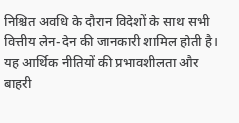निश्चित अवधि के दौरान विदेशों के साथ सभी वित्तीय लेन-देन की जानकारी शामिल होती है। यह आर्थिक नीतियों की प्रभावशीलता और बाहरी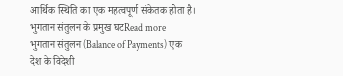आर्थिक स्थिति का एक महत्वपूर्ण संकेतक होता है। भुगतान संतुलन के प्रमुख घटRead more
भुगतान संतुलन (Balance of Payments) एक देश के विदेशी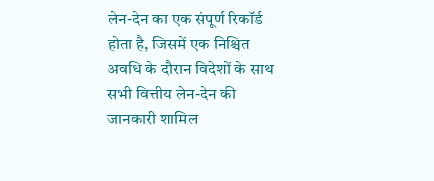लेन-देन का एक संपूर्ण रिकॉर्ड होता है, जिसमें एक निश्चित अवधि के दौरान विदेशों के साथ सभी वित्तीय लेन-देन की जानकारी शामिल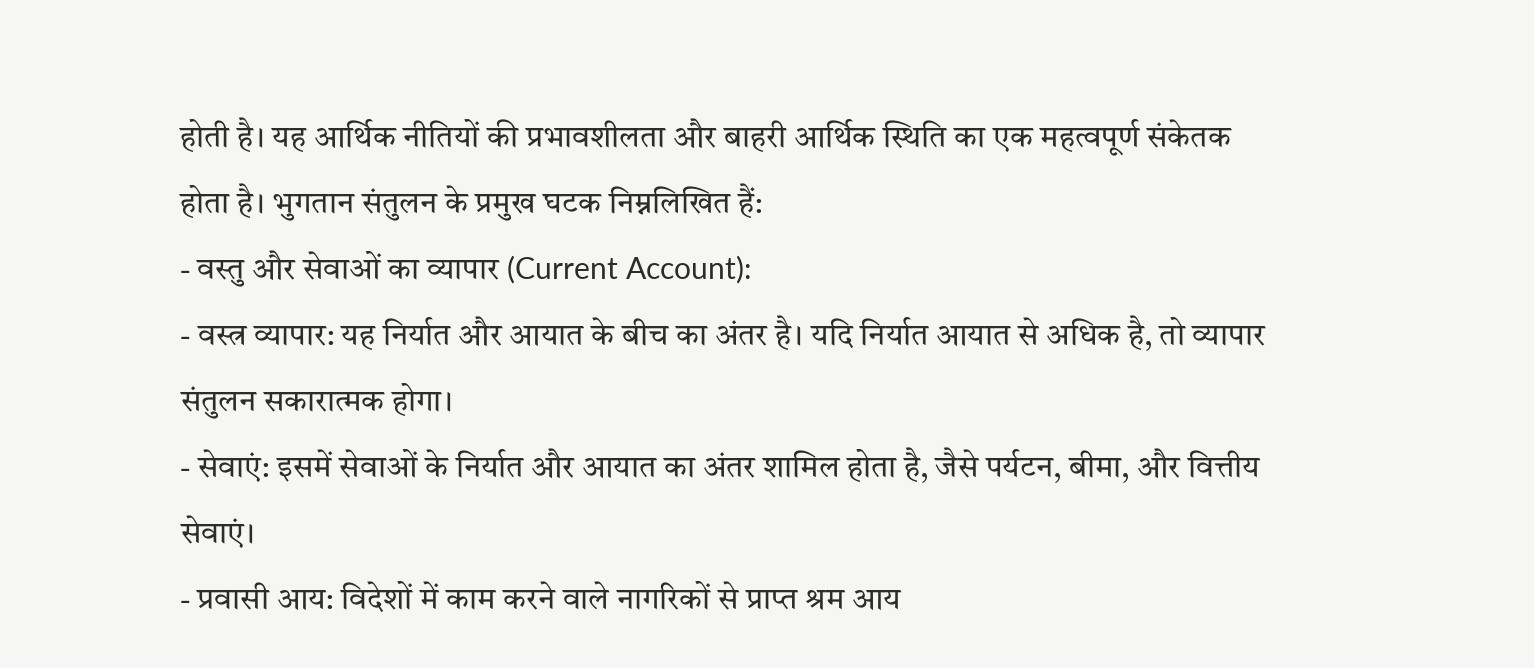होती है। यह आर्थिक नीतियों की प्रभावशीलता और बाहरी आर्थिक स्थिति का एक महत्वपूर्ण संकेतक होता है। भुगतान संतुलन के प्रमुख घटक निम्नलिखित हैं:
- वस्तु और सेवाओं का व्यापार (Current Account):
- वस्त्र व्यापार: यह निर्यात और आयात के बीच का अंतर है। यदि निर्यात आयात से अधिक है, तो व्यापार संतुलन सकारात्मक होगा।
- सेवाएं: इसमें सेवाओं के निर्यात और आयात का अंतर शामिल होता है, जैसे पर्यटन, बीमा, और वित्तीय सेवाएं।
- प्रवासी आय: विदेशों में काम करने वाले नागरिकों से प्राप्त श्रम आय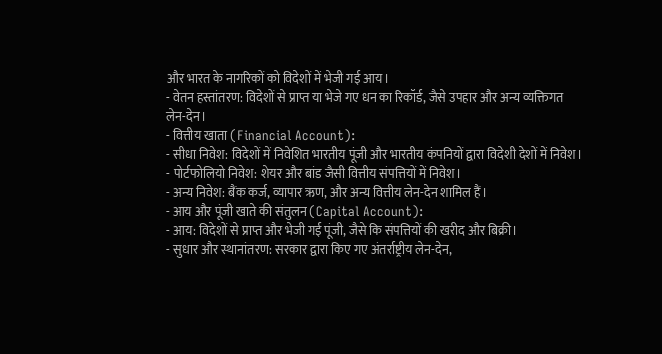और भारत के नागरिकों को विदेशों में भेजी गई आय।
- वेतन हस्तांतरण: विदेशों से प्राप्त या भेजे गए धन का रिकॉर्ड, जैसे उपहार और अन्य व्यक्तिगत लेन-देन।
- वित्तीय खाता (Financial Account):
- सीधा निवेश: विदेशों में निवेशित भारतीय पूंजी और भारतीय कंपनियों द्वारा विदेशी देशों में निवेश।
- पोर्टफोलियो निवेश: शेयर और बांड जैसी वित्तीय संपत्तियों में निवेश।
- अन्य निवेश: बैंक कर्ज, व्यापार ऋण, और अन्य वित्तीय लेन-देन शामिल हैं।
- आय और पूंजी खाते की संतुलन (Capital Account):
- आय: विदेशों से प्राप्त और भेजी गई पूंजी, जैसे कि संपत्तियों की खरीद और बिक्री।
- सुधार और स्थानांतरण: सरकार द्वारा किए गए अंतर्राष्ट्रीय लेन-देन,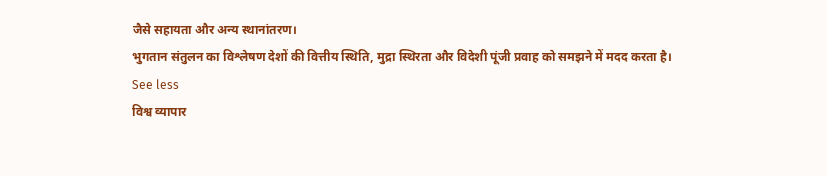जैसे सहायता और अन्य स्थानांतरण।
भुगतान संतुलन का विश्लेषण देशों की वित्तीय स्थिति, मुद्रा स्थिरता और विदेशी पूंजी प्रवाह को समझने में मदद करता है।
See less
विश्व व्यापार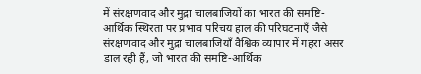में संरक्षणवाद और मुद्रा चालबाजियों का भारत की समष्टि-आर्थिक स्थिरता पर प्रभाव परिचय हाल की परिघटनाएँ जैसे संरक्षणवाद और मुद्रा चालबाजियाँ वैश्विक व्यापार में गहरा असर डाल रही हैं, जो भारत की समष्टि-आर्थिक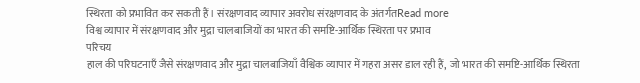स्थिरता को प्रभावित कर सकती हैं। संरक्षणवाद व्यापार अवरोध संरक्षणवाद के अंतर्गतRead more
विश्व व्यापार में संरक्षणवाद और मुद्रा चालबाजियों का भारत की समष्टि-आर्थिक स्थिरता पर प्रभाव
परिचय
हाल की परिघटनाएँ जैसे संरक्षणवाद और मुद्रा चालबाजियाँ वैश्विक व्यापार में गहरा असर डाल रही हैं, जो भारत की समष्टि-आर्थिक स्थिरता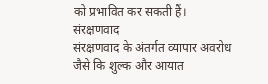को प्रभावित कर सकती हैं।
संरक्षणवाद
संरक्षणवाद के अंतर्गत व्यापार अवरोध जैसे कि शुल्क और आयात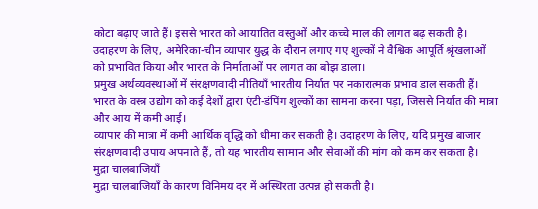कोटा बढ़ाए जाते हैं। इससे भारत को आयातित वस्तुओं और कच्चे माल की लागत बढ़ सकती है। उदाहरण के लिए, अमेरिका-चीन व्यापार युद्ध के दौरान लगाए गए शुल्कों ने वैश्विक आपूर्ति श्रृंखलाओं को प्रभावित किया और भारत के निर्माताओं पर लागत का बोझ डाला।
प्रमुख अर्थव्यवस्थाओं में संरक्षणवादी नीतियाँ भारतीय निर्यात पर नकारात्मक प्रभाव डाल सकती हैं। भारत के वस्त्र उद्योग को कई देशों द्वारा एंटी-डंपिंग शुल्कों का सामना करना पड़ा, जिससे निर्यात की मात्रा और आय में कमी आई।
व्यापार की मात्रा में कमी आर्थिक वृद्धि को धीमा कर सकती है। उदाहरण के लिए, यदि प्रमुख बाजार संरक्षणवादी उपाय अपनाते हैं, तो यह भारतीय सामान और सेवाओं की मांग को कम कर सकता है।
मुद्रा चालबाजियाँ
मुद्रा चालबाजियाँ के कारण विनिमय दर में अस्थिरता उत्पन्न हो सकती है।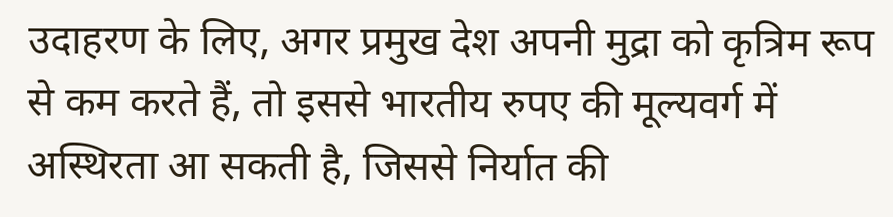उदाहरण के लिए, अगर प्रमुख देश अपनी मुद्रा को कृत्रिम रूप से कम करते हैं, तो इससे भारतीय रुपए की मूल्यवर्ग में अस्थिरता आ सकती है, जिससे निर्यात की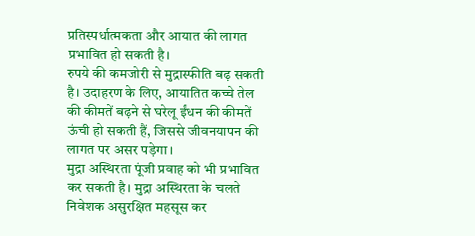प्रतिस्पर्धात्मकता और आयात की लागत प्रभावित हो सकती है।
रुपये की कमजोरी से मुद्रास्फीति बढ़ सकती है। उदाहरण के लिए, आयातित कच्चे तेल की कीमतें बढ़ने से घरेलू ईंधन की कीमतें ऊंची हो सकती हैं, जिससे जीवनयापन की लागत पर असर पड़ेगा।
मुद्रा अस्थिरता पूंजी प्रवाह को भी प्रभावित कर सकती है। मुद्रा अस्थिरता के चलते निवेशक असुरक्षित महसूस कर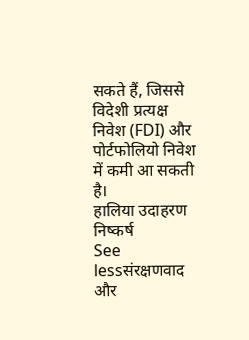सकते हैं, जिससे विदेशी प्रत्यक्ष निवेश (FDI) और पोर्टफोलियो निवेश में कमी आ सकती है।
हालिया उदाहरण
निष्कर्ष
See lessसंरक्षणवाद और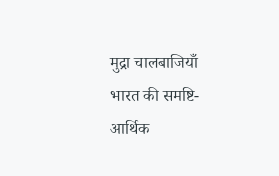मुद्रा चालबाजियाँ भारत की समष्टि-आर्थिक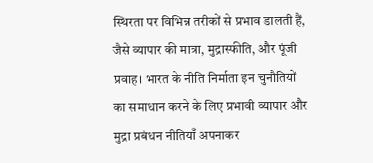स्थिरता पर विभिन्न तरीकों से प्रभाव डालती हैं, जैसे व्यापार की मात्रा, मुद्रास्फीति, और पूंजी प्रवाह। भारत के नीति निर्माता इन चुनौतियों का समाधान करने के लिए प्रभावी व्यापार और मुद्रा प्रबंधन नीतियाँ अपनाकर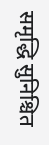समृद्धि सुनिश्चित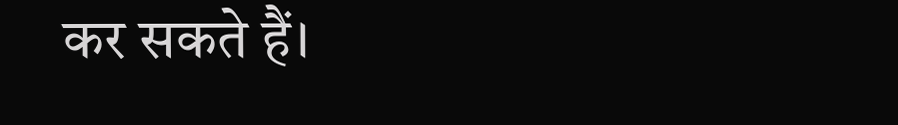कर सकते हैं।